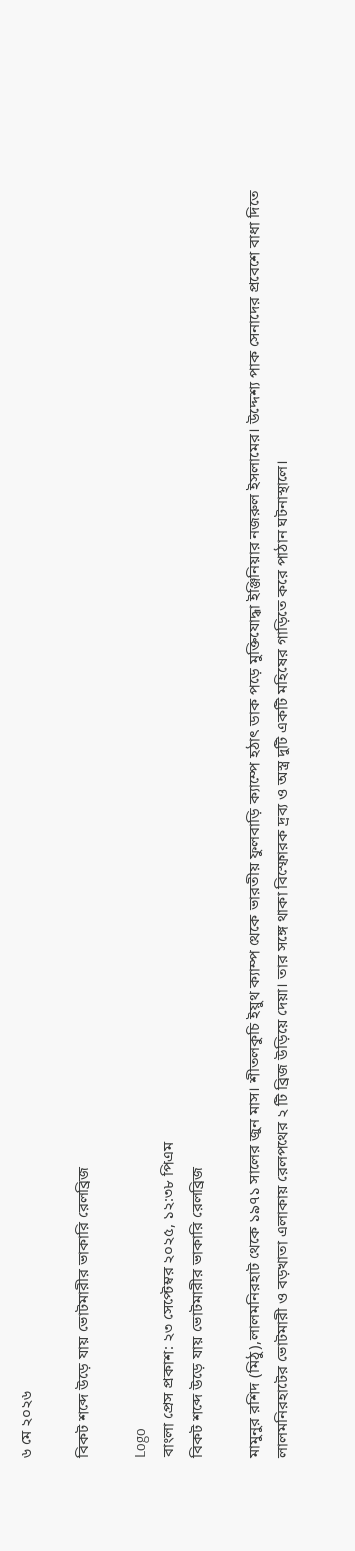৬ মে ২০২৬

বিকট শব্দে উড়ে যায় ভোটমারীর ভাকারি রেলব্রিজ

Logo
বাংলা প্রেস প্রকাশ: ২৩ সেপ্টেম্বর ২০২৫, ১২:৩৮ পিএম
বিকট শব্দে উড়ে যায় ভোটমারীর ভাকারি রেলব্রিজ

মামুনুর রশিদ (মিঠু),লালমনিরহাট থেকে ১৯৭১ সালের জুন মাস। শীতলকুচি ইয়ুথ ক্যাম্প থেকে ভারতীয় ফুলবাড়ি ক্যাম্পে হঠাৎ ডাক পড়ে মুক্তিযোদ্ধা ইঞ্জিনিয়ার নজরুল ইসলামের। উদ্দেশ্য পাক সেনাদের প্রবেশে বাধা দিতে লালমনিরহাটের ভোটমারী ও বড়খাতা এলাকায় রেলপথের ২ টি ব্রিজ উড়িয়ে দেয়া। তার সঙ্গে থাকা বিস্ফোরক দ্রব্য ও অস্ত্র দুটি একটি মহিষের গাড়িতে করে পাঠান ঘটনাস্থালে।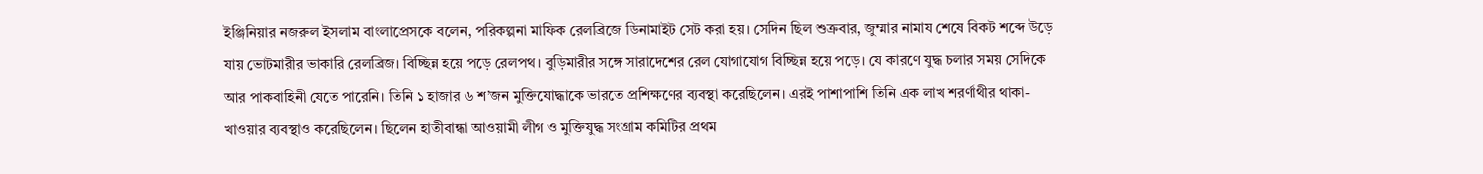ইঞ্জিনিয়ার নজরুল ইসলাম বাংলাপ্রেসকে বলেন, পরিকল্পনা মাফিক রেলব্রিজে ডিনামাইট সেট করা হয়। সেদিন ছিল শুক্রবার, জুম্মার নামায শেষে বিকট শব্দে উড়ে যায় ভোটমারীর ভাকারি রেলব্রিজ। বিচ্ছিন্ন হয়ে পড়ে রেলপথ। বুড়িমারীর সঙ্গে সারাদেশের রেল যোগাযোগ বিচ্ছিন্ন হয়ে পড়ে। যে কারণে যুদ্ধ চলার সময় সেদিকে আর পাকবাহিনী যেতে পারেনি। তিনি ১ হাজার ৬ শ’জন মুক্তিযোদ্ধাকে ভারতে প্রশিক্ষণের ব্যবস্থা করেছিলেন। এরই পাশাপাশি তিনি এক লাখ শরর্ণাথীর থাকা-খাওয়ার ব্যবস্থাও করেছিলেন। ছিলেন হাতীবান্ধা আওয়ামী লীগ ও মুক্তিযুদ্ধ সংগ্রাম কমিটির প্রথম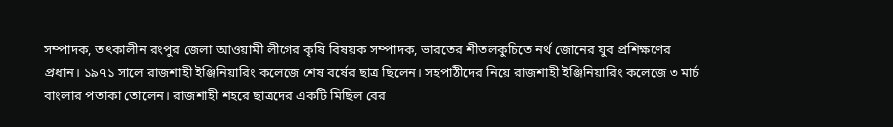সম্পাদক, তৎকালীন রংপুর জেলা আওয়ামী লীগের কৃষি বিষয়ক সম্পাদক, ভারতের শীতলকুচিতে নর্থ জোনের যুব প্রশিক্ষণের প্রধান। ১৯৭১ সালে রাজশাহী ইঞ্জিনিয়ারিং কলেজে শেষ বর্ষের ছাত্র ছিলেন। সহপাঠীদের নিয়ে রাজশাহী ইঞ্জিনিয়ারিং কলেজে ৩ মার্চ বাংলার পতাকা তোলেন। রাজশাহী শহরে ছাত্রদের একটি মিছিল বের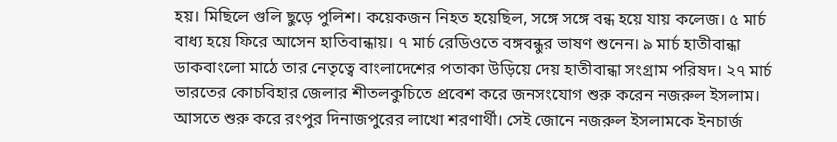হয়। মিছিলে গুলি ছুড়ে পুলিশ। কয়েকজন নিহত হয়েছিল, সঙ্গে সঙ্গে বন্ধ হয়ে যায় কলেজ। ৫ মার্চ বাধ্য হয়ে ফিরে আসেন হাতিবান্ধায়। ৭ মার্চ রেডিওতে বঙ্গবন্ধুর ভাষণ শুনেন। ৯ মার্চ হাতীবান্ধা ডাকবাংলো মাঠে তার নেতৃত্বে বাংলাদেশের পতাকা উড়িয়ে দেয় হাতীবান্ধা সংগ্রাম পরিষদ। ২৭ মার্চ ভারতের কোচবিহার জেলার শীতলকুচিতে প্রবেশ করে জনসংযোগ শুরু করেন নজরুল ইসলাম। আসতে শুরু করে রংপুর দিনাজপুরের লাখো শরণার্থী। সেই জোনে নজরুল ইসলামকে ইনচার্জ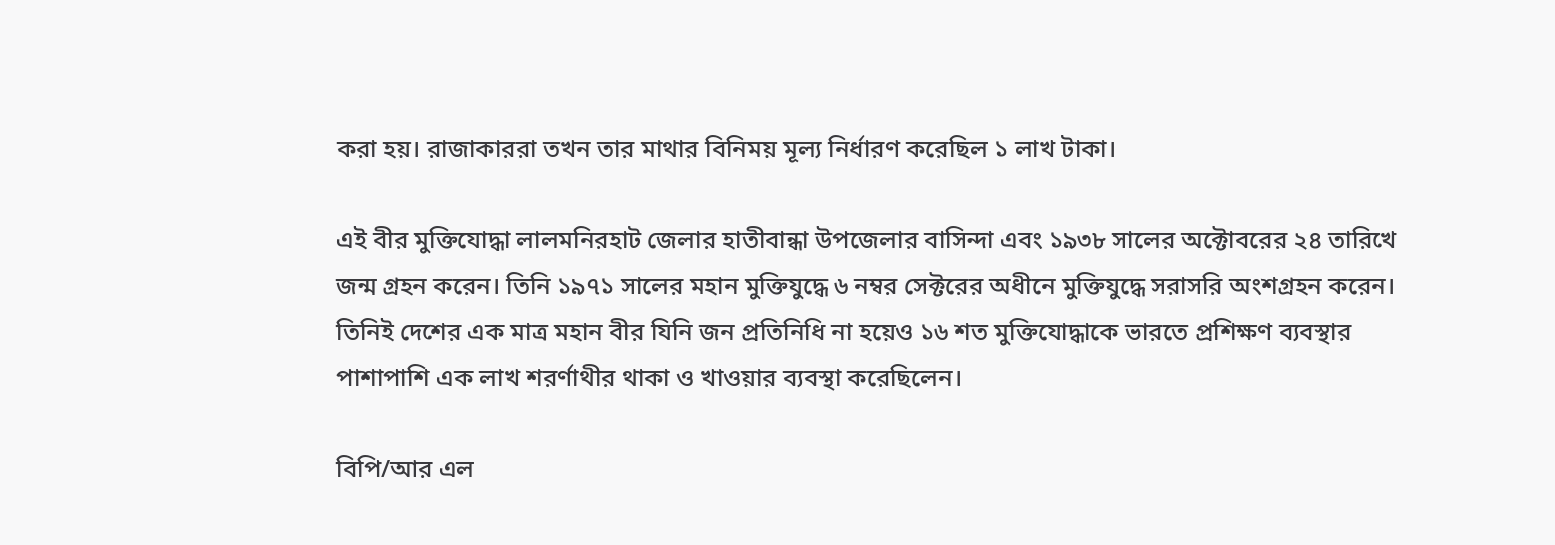করা হয়। রাজাকাররা তখন তার মাথার বিনিময় মূল্য নির্ধারণ করেছিল ১ লাখ টাকা।

এই বীর মুক্তিযোদ্ধা লালমনিরহাট জেলার হাতীবান্ধা উপজেলার বাসিন্দা এবং ১৯৩৮ সালের অক্টোবরের ২৪ তারিখে জন্ম গ্রহন করেন। তিনি ১৯৭১ সালের মহান মুক্তিযুদ্ধে ৬ নম্বর সেক্টরের অধীনে মুক্তিযুদ্ধে সরাসরি অংশগ্রহন করেন। তিনিই দেশের এক মাত্র মহান বীর যিনি জন প্রতিনিধি না হয়েও ১৬ শত মুক্তিযোদ্ধাকে ভারতে প্রশিক্ষণ ব্যবস্থার পাশাপাশি এক লাখ শরর্ণাথীর থাকা ও খাওয়ার ব্যবস্থা করেছিলেন।

বিপি/আর এল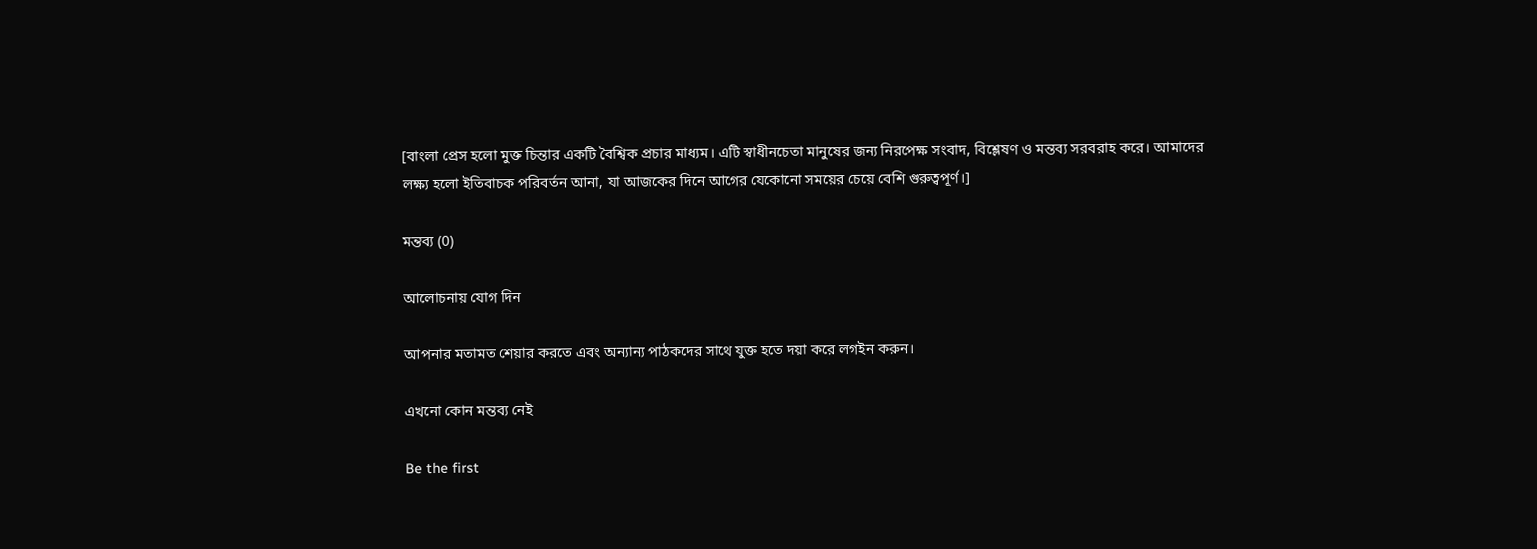[বাংলা প্রেস হলো মুক্ত চিন্তার একটি বৈশ্বিক প্রচার মাধ্যম। এটি স্বাধীনচেতা মানুষের জন্য নিরপেক্ষ সংবাদ, বিশ্লেষণ ও মন্তব্য সরবরাহ করে। আমাদের লক্ষ্য হলো ইতিবাচক পরিবর্তন আনা, যা আজকের দিনে আগের যেকোনো সময়ের চেয়ে বেশি গুরুত্বপূর্ণ।]

মন্তব্য (0)

আলোচনায় যোগ দিন

আপনার মতামত শেয়ার করতে এবং অন্যান্য পাঠকদের সাথে যুক্ত হতে দয়া করে লগইন করুন।

এখনো কোন মন্তব্য নেই

Be the first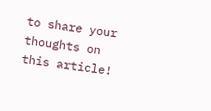to share your thoughts on this article!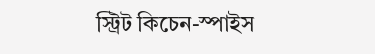স্ট্রিট কিচেন-স্পাইস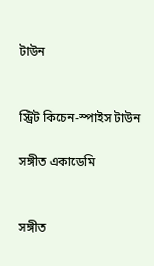টাউন


স্ট্রিট কিচেন-স্পাইস টাউন

সঙ্গীত একাডেমি


সঙ্গীত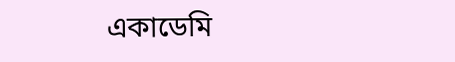একাডেমি